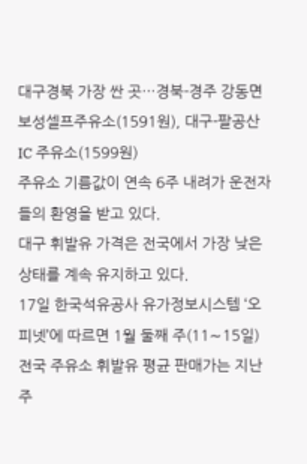대구경북 가장 싼 곳…경북-경주 강동면 보성셀프주유소(1591원), 대구-팔공산IC 주유소(1599원)
주유소 기름값이 연속 6주 내려가 운전자들의 환영을 받고 있다.
대구 휘발유 가격은 전국에서 가장 낮은 상태를 계속 유지하고 있다.
17일 한국석유공사 유가정보시스템 ‘오피넷’에 따르면 1월 둘째 주(11∼15일) 전국 주유소 휘발유 평균 판매가는 지난주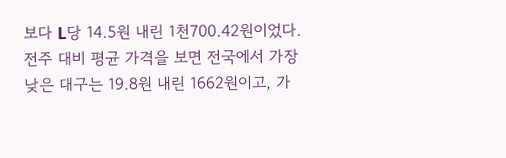보다 L당 14.5원 내린 1천700.42원이었다.
전주 대비 평균 가격을 보면 전국에서 가장 낮은 대구는 19.8원 내린 1662원이고, 가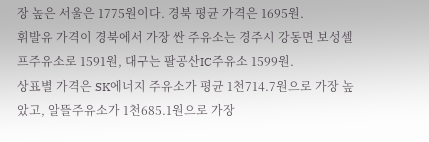장 높은 서울은 1775원이다. 경북 평균 가격은 1695원.
휘발유 가격이 경북에서 가장 싼 주유소는 경주시 강동면 보성셀프주유소로 1591원, 대구는 팔공산IC주유소 1599원.
상표별 가격은 SK에너지 주유소가 평균 1천714.7원으로 가장 높았고, 알뜰주유소가 1천685.1원으로 가장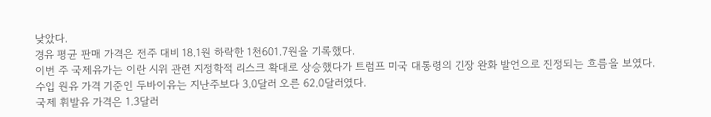낮았다.
경유 평균 판매 가격은 전주 대비 18.1원 하락한 1천601.7원을 기록했다.
이번 주 국제유가는 이란 시위 관련 지정학적 리스크 확대로 상승했다가 트럼프 미국 대통령의 긴장 완화 발언으로 진정되는 흐름을 보였다.
수입 원유 가격 기준인 두바이유는 지난주보다 3.0달러 오른 62.0달러였다.
국제 휘발유 가격은 1.3달러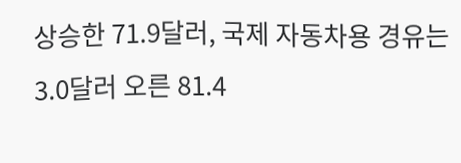상승한 71.9달러, 국제 자동차용 경유는 3.0달러 오른 81.4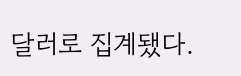달러로 집계됐다.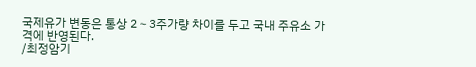국제유가 변동은 통상 2∼3주가량 차이를 두고 국내 주유소 가격에 반영된다.
/최정암기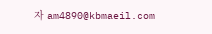자 am4890@kbmaeil.com